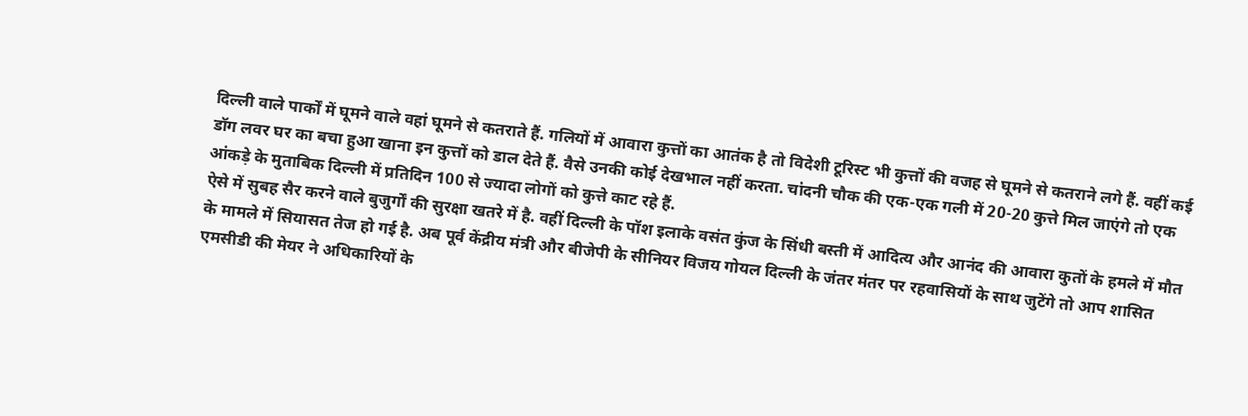दिल्ली वाले पार्कों में घूमने वाले वहां घूमने से कतराते हैं. गलियों में आवारा कुत्तों का आतंक है तो विदेशी टूरिस्ट भी कुत्तों की वजह से घूमने से कतराने लगे हैं. वहीं कई डॉग लवर घर का बचा हुआ खाना इन कुत्तों को डाल देते हैं. वैसे उनकी कोई देखभाल नहीं करता. चांदनी चौक की एक-एक गली में 20-20 कुत्ते मिल जाएंगे तो एक आंकड़े के मुताबिक दिल्ली में प्रतिदिन 100 से ज्यादा लोगों को कुत्ते काट रहे हैं.
ऐसे में सुबह सैर करने वाले बुजुर्गों की सुरक्षा खतरे में है. वहीं दिल्ली के पॉश इलाके वसंत कुंज के सिंधी बस्ती में आदित्य और आनंद की आवारा कुतों के हमले में मौत के मामले में सियासत तेज हो गई है. अब पूर्व केंद्रीय मंत्री और बीजेपी के सीनियर विजय गोयल दिल्ली के जंतर मंतर पर रहवासियों के साथ जुटेंगे तो आप शासित एमसीडी की मेयर ने अधिकारियों के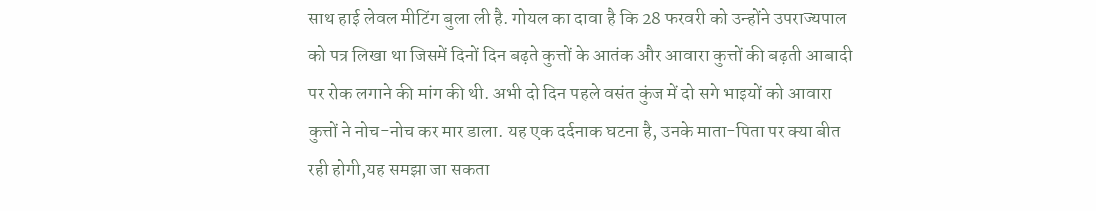साथ हाई लेवल मीटिंग बुला ली है. गोयल का दावा है कि 28 फरवरी को उन्होंने उपराज्यपाल को पत्र लिखा था जिसमें दिनों दिन बढ़ते कुत्तों के आतंक और आवारा कुत्तों की बढ़ती आबादी पर रोक लगाने की मांग की थी. अभी दो दिन पहले वसंत कुंज में दो सगे भाइयों को आवारा कुत्तों ने नोच-नोच कर मार डाला. यह एक दर्दनाक घटना है, उनके माता-पिता पर क्या बीत रही होगी,यह समझा जा सकता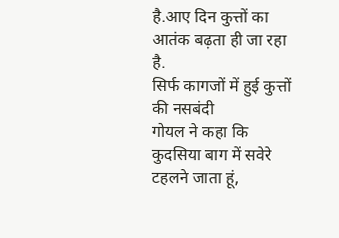है.आए दिन कुत्तों का आतंक बढ़ता ही जा रहा है.
सिर्फ कागजों में हुई कुत्तों की नसबंदी
गोयल ने कहा कि कुदसिया बाग में सवेरे टहलने जाता हूं,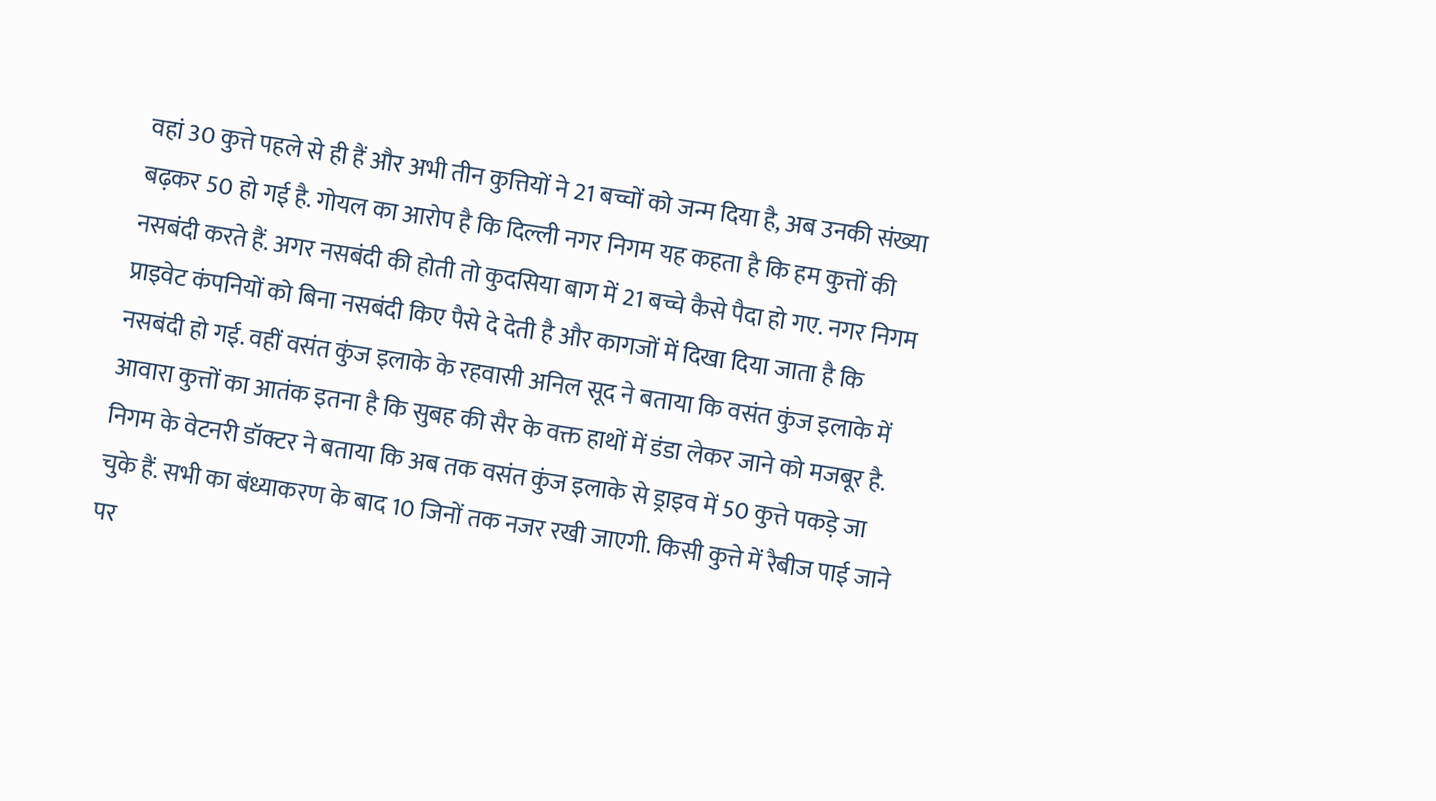वहां 30 कुत्ते पहले से ही हैं और अभी तीन कुत्तियों ने 21 बच्चों को जन्म दिया है, अब उनकी संख्या बढ़कर 50 हो गई है. गोयल का आरोप है कि दिल्ली नगर निगम यह कहता है कि हम कुत्तों की नसबंदी करते हैं. अगर नसबंदी की होती तो कुदसिया बाग में 21 बच्चे कैसे पैदा हो गए. नगर निगम प्राइवेट कंपनियों को बिना नसबंदी किए पैसे दे देती है और कागजों में दिखा दिया जाता है कि नसबंदी हो गई. वहीं वसंत कुंज इलाके के रहवासी अनिल सूद ने बताया कि वसंत कुंज इलाके में आवारा कुत्तों का आतंक इतना है कि सुबह की सैर के वक्त हाथों में डंडा लेकर जाने को मजबूर है.
निगम के वेटनरी डॉक्टर ने बताया कि अब तक वसंत कुंज इलाके से ड्राइव में 50 कुत्ते पकड़े जा चुके हैं. सभी का बंध्याकरण के बाद 10 जिनों तक नजर रखी जाएगी. किसी कुत्ते में रैबीज पाई जाने पर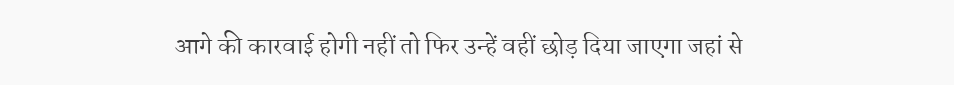आगे की कारवाई होगी नहीं तो फिर उन्हें वहीं छोड़ दिया जाएगा जहां से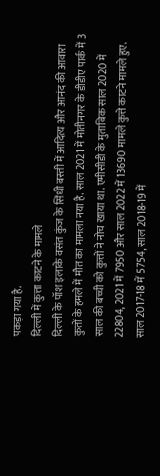पकड़ा गया है.
दिल्ली में कुत्ता काटने के मामले
दिल्ली के पॉश इलाके वसंत कुंज के सिंधी बस्ती में आदित्य और आनंद की आवारा कुतों के हमले में मौत का मामला नया है. साल 2021 में मोतीनगर के डीडीए पार्क में 3 साल की बच्ची को कुत्तों ने नोच खाया था. एमीसीडी के मुताबिक साल 2020 में 22804, 2021 में 7950 और साल 2022 में 13690 मामले कुत्ते काटने मामले हुए. साल 2017-18 में 5754, साल 2018-19 में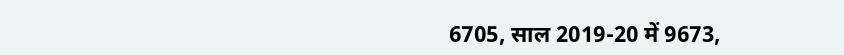6705, साल 2019-20 में 9673,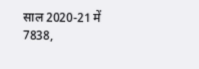साल 2020-21 में 7838,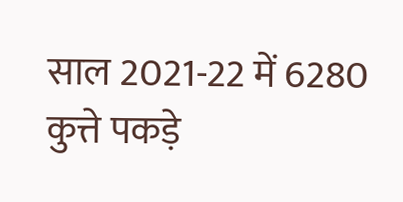साल 2021-22 में 6280 कुत्ते पकड़े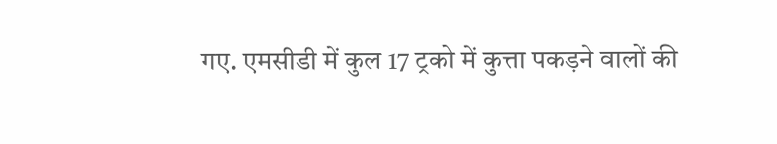गए. एमसीडी में कुल 17 ट्रको में कुत्ता पकड़ने वालों की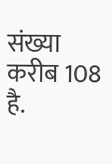संख्या करीब 108 है.